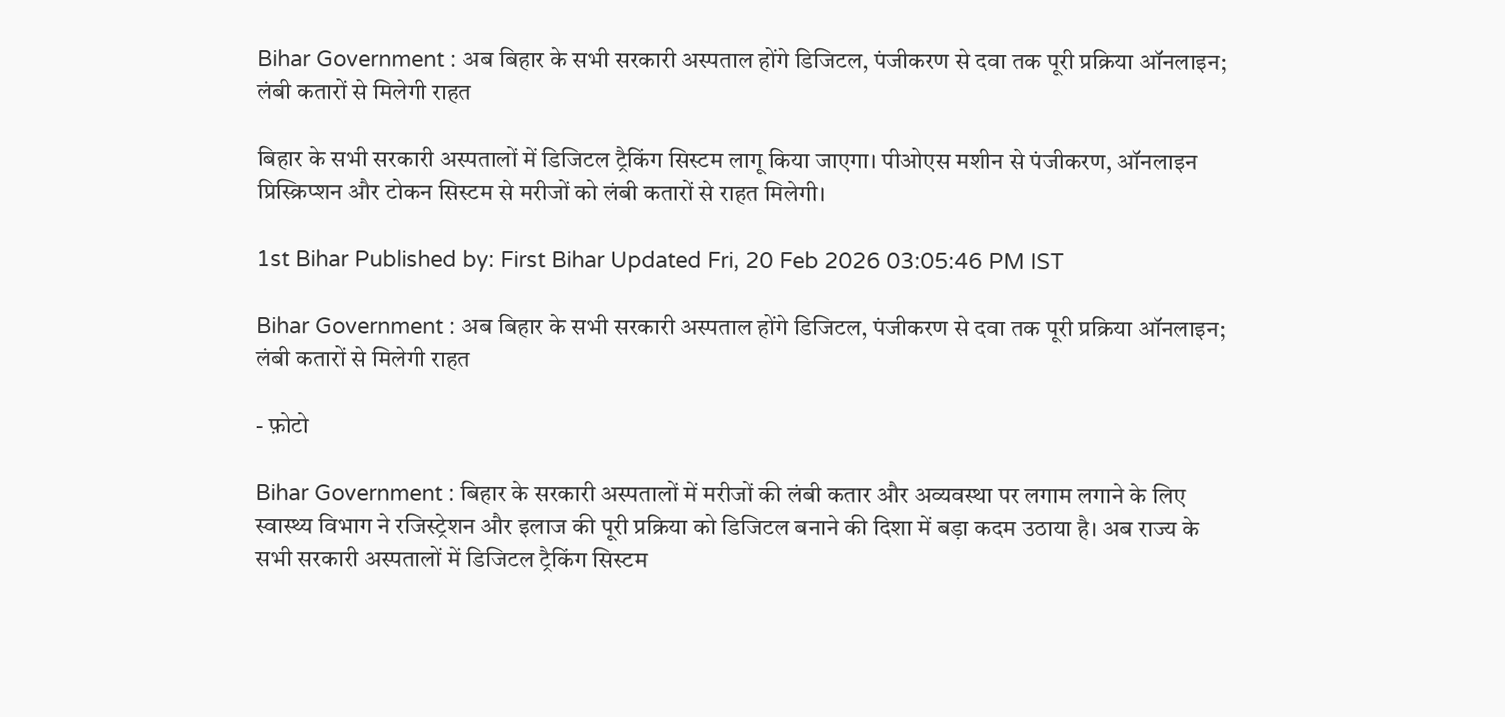Bihar Government : अब बिहार के सभी सरकारी अस्पताल होंगे डिजिटल, पंजीकरण से दवा तक पूरी प्रक्रिया ऑनलाइन; लंबी कतारों से मिलेगी राहत

बिहार के सभी सरकारी अस्पतालों में डिजिटल ट्रैकिंग सिस्टम लागू किया जाएगा। पीओएस मशीन से पंजीकरण, ऑनलाइन प्रिस्क्रिप्शन और टोकन सिस्टम से मरीजों को लंबी कतारों से राहत मिलेगी।

1st Bihar Published by: First Bihar Updated Fri, 20 Feb 2026 03:05:46 PM IST

Bihar Government : अब बिहार के सभी सरकारी अस्पताल होंगे डिजिटल, पंजीकरण से दवा तक पूरी प्रक्रिया ऑनलाइन; लंबी कतारों से मिलेगी राहत

- फ़ोटो

Bihar Government : बिहार के सरकारी अस्पतालों में मरीजों की लंबी कतार और अव्यवस्था पर लगाम लगाने के लिए स्वास्थ्य विभाग ने रजिस्ट्रेशन और इलाज की पूरी प्रक्रिया को डिजिटल बनाने की दिशा में बड़ा कदम उठाया है। अब राज्य के सभी सरकारी अस्पतालों में डिजिटल ट्रैकिंग सिस्टम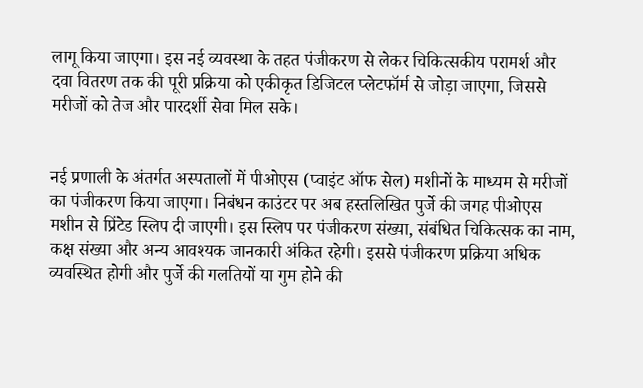लागू किया जाएगा। इस नई व्यवस्था के तहत पंजीकरण से लेकर चिकित्सकीय परामर्श और दवा वितरण तक की पूरी प्रक्रिया को एकीकृत डिजिटल प्लेटफॉर्म से जोड़ा जाएगा, जिससे मरीजों को तेज और पारदर्शी सेवा मिल सके।


नई प्रणाली के अंतर्गत अस्पतालों में पीओएस (प्वाइंट ऑफ सेल) मशीनों के माध्यम से मरीजों का पंजीकरण किया जाएगा। निबंधन काउंटर पर अब हस्तलिखित पुर्जे की जगह पीओएस मशीन से प्रिंटेड स्लिप दी जाएगी। इस स्लिप पर पंजीकरण संख्या, संबंधित चिकित्सक का नाम, कक्ष संख्या और अन्य आवश्यक जानकारी अंकित रहेगी। इससे पंजीकरण प्रक्रिया अधिक व्यवस्थित होगी और पुर्जे की गलतियों या गुम होने की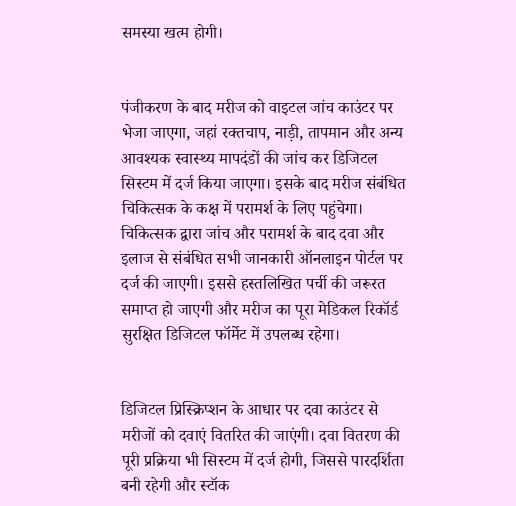समस्या खत्म होगी।


पंजीकरण के बाद मरीज को वाइटल जांच काउंटर पर भेजा जाएगा, जहां रक्तचाप, नाड़ी, तापमान और अन्य आवश्यक स्वास्थ्य मापदंडों की जांच कर डिजिटल सिस्टम में दर्ज किया जाएगा। इसके बाद मरीज संबंधित चिकित्सक के कक्ष में परामर्श के लिए पहुंचेगा। चिकित्सक द्वारा जांच और परामर्श के बाद दवा और इलाज से संबंधित सभी जानकारी ऑनलाइन पोर्टल पर दर्ज की जाएगी। इससे हस्तलिखित पर्ची की जरूरत समाप्त हो जाएगी और मरीज का पूरा मेडिकल रिकॉर्ड सुरक्षित डिजिटल फॉर्मेट में उपलब्ध रहेगा।


डिजिटल प्रिस्क्रिप्शन के आधार पर दवा काउंटर से मरीजों को दवाएं वितरित की जाएंगी। दवा वितरण की पूरी प्रक्रिया भी सिस्टम में दर्ज होगी, जिससे पारदर्शिता बनी रहेगी और स्टॉक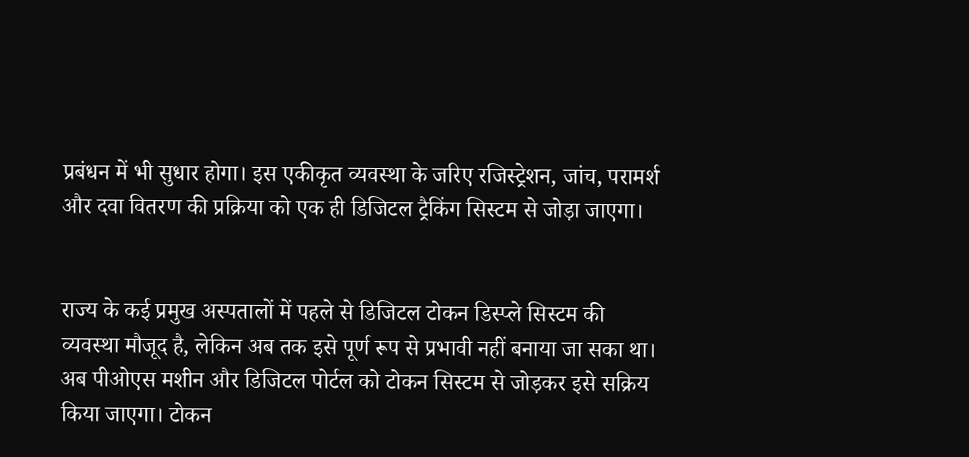प्रबंधन में भी सुधार होगा। इस एकीकृत व्यवस्था के जरिए रजिस्ट्रेशन, जांच, परामर्श और दवा वितरण की प्रक्रिया को एक ही डिजिटल ट्रैकिंग सिस्टम से जोड़ा जाएगा।


राज्य के कई प्रमुख अस्पतालों में पहले से डिजिटल टोकन डिस्प्ले सिस्टम की व्यवस्था मौजूद है, लेकिन अब तक इसे पूर्ण रूप से प्रभावी नहीं बनाया जा सका था। अब पीओएस मशीन और डिजिटल पोर्टल को टोकन सिस्टम से जोड़कर इसे सक्रिय किया जाएगा। टोकन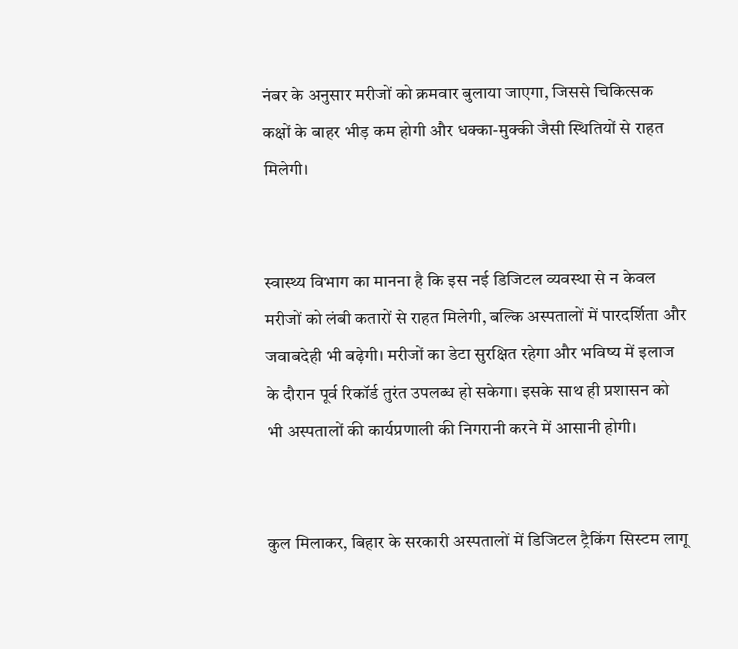नंबर के अनुसार मरीजों को क्रमवार बुलाया जाएगा, जिससे चिकित्सक कक्षों के बाहर भीड़ कम होगी और धक्का-मुक्की जैसी स्थितियों से राहत मिलेगी।


स्वास्थ्य विभाग का मानना है कि इस नई डिजिटल व्यवस्था से न केवल मरीजों को लंबी कतारों से राहत मिलेगी, बल्कि अस्पतालों में पारदर्शिता और जवाबदेही भी बढ़ेगी। मरीजों का डेटा सुरक्षित रहेगा और भविष्य में इलाज के दौरान पूर्व रिकॉर्ड तुरंत उपलब्ध हो सकेगा। इसके साथ ही प्रशासन को भी अस्पतालों की कार्यप्रणाली की निगरानी करने में आसानी होगी।


कुल मिलाकर, बिहार के सरकारी अस्पतालों में डिजिटल ट्रैकिंग सिस्टम लागू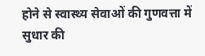होने से स्वास्थ्य सेवाओं की गुणवत्ता में सुधार की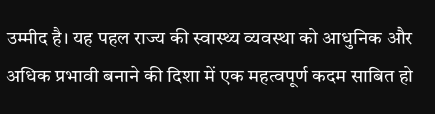उम्मीद है। यह पहल राज्य की स्वास्थ्य व्यवस्था को आधुनिक और अधिक प्रभावी बनाने की दिशा में एक महत्वपूर्ण कदम साबित हो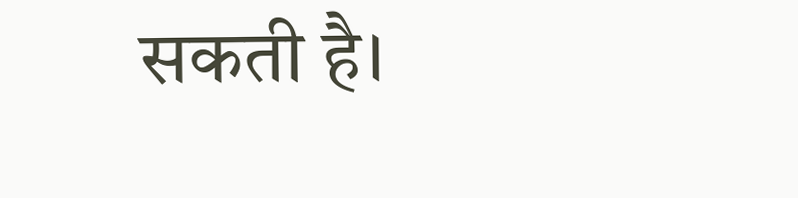सकती है।